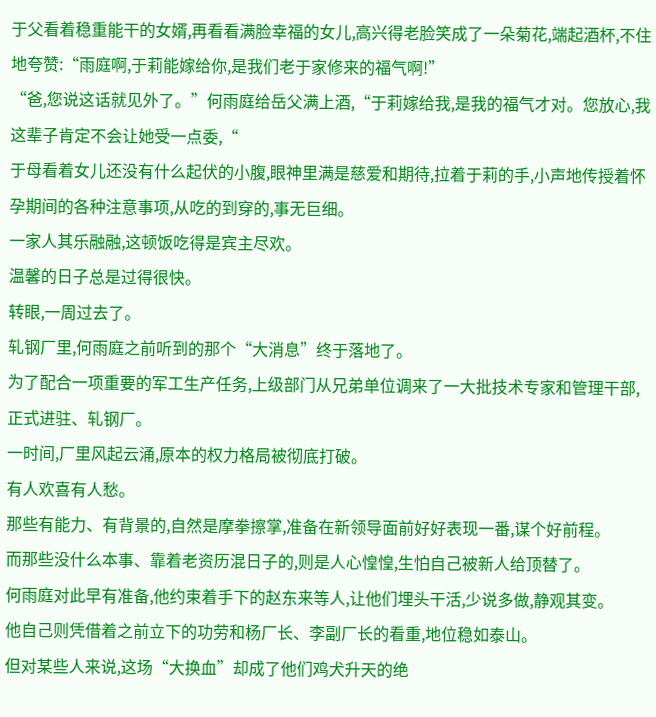于父看着稳重能干的女婿,再看看满脸幸福的女儿,高兴得老脸笑成了一朵菊花,端起酒杯,不住地夸赞:“雨庭啊,于莉能嫁给你,是我们老于家修来的福气啊!”
“爸,您说这话就见外了。”何雨庭给岳父满上酒,“于莉嫁给我,是我的福气才对。您放心,我这辈子肯定不会让她受一点委,“
于母看着女儿还没有什么起伏的小腹,眼神里满是慈爱和期待,拉着于莉的手,小声地传授着怀孕期间的各种注意事项,从吃的到穿的,事无巨细。
一家人其乐融融,这顿饭吃得是宾主尽欢。
温馨的日子总是过得很快。
转眼,一周过去了。
轧钢厂里,何雨庭之前听到的那个“大消息”终于落地了。
为了配合一项重要的军工生产任务,上级部门从兄弟单位调来了一大批技术专家和管理干部,正式进驻、轧钢厂。
一时间,厂里风起云涌,原本的权力格局被彻底打破。
有人欢喜有人愁。
那些有能力、有背景的,自然是摩拳擦掌,准备在新领导面前好好表现一番,谋个好前程。
而那些没什么本事、靠着老资历混日子的,则是人心惶惶,生怕自己被新人给顶替了。
何雨庭对此早有准备,他约束着手下的赵东来等人,让他们埋头干活,少说多做,静观其变。
他自己则凭借着之前立下的功劳和杨厂长、李副厂长的看重,地位稳如泰山。
但对某些人来说,这场“大换血”却成了他们鸡犬升天的绝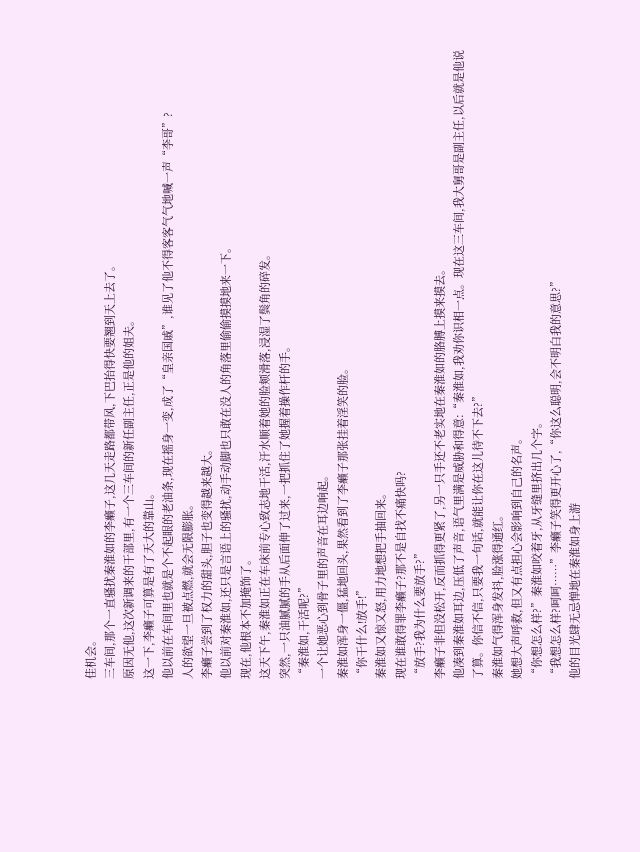佳机会。
三车间,那个一直骚扰秦淮如的李癞子,这几天走路都带风,下巴抬得快要翘到天上去了。
原因无他,这次新调来的干部里,有一个三车间的新任副主任,正是他的姐夫。
这一下,李癞子可算是有了天大的靠山。
他以前在车间里也就是个不起眼的老油条,现在摇身一变,成了“皇亲国戚”,谁见了他不得客客气气地喊一声“李哥”?
人的欲望一旦被点燃,就会无限膨胀。
李癞子尝到了权力的甜头,胆子也变得越来越大。
他以前对秦淮如,还只是言语上的骚扰,动手动脚也只敢在没人的角落里偷偷摸摸地来一下。
现在,他根本不加掩饰了。
这天下午,秦淮如正在车床前专心致志地干活,汗水顺着她的脸颊滑落,浸湿了鬓角的碎发。
突然,一只油腻腻的手从后面伸了过来,一把抓住了她握着操作杆的手。
“秦淮如,干活呢?”
一个让她恶心到骨子里的声音在耳边响起。
秦淮如浑身一僵,猛地回头,果然看到了李癞子那张挂着淫笑的脸。
“你干什么!放手!”
秦淮如又惊又怒,用力地想把手抽回来。
现在谁敢得罪李癞子?那不是自找不痛快吗?
“放手?我为什么要放手?”
李癞子非但没松开,反而抓得更紧了,另一只手还不老实地在秦淮如的胳膊上摸来摸去。
他凑到秦淮如耳边,压低了声音,语气里满是威胁和得意:“秦淮如,我劝你识相一点。现在这三车间,我大舅哥是副主任,以后就是他说了算。你信不信,只要我一句话,就能让你在这儿待不下去?”
秦淮如气得浑身发抖,脸涨得通红。
她想大声呼救,但又有点担心会影响到自己的名声。
“你想怎么样?”秦淮如咬着牙,从牙缝里挤出几个字。
“我想怎么样?呵呵……”李癞子笑得更开心了,“你这么聪明,会不明白我的意思?”
他的目光肆无忌惮地在秦淮如身上游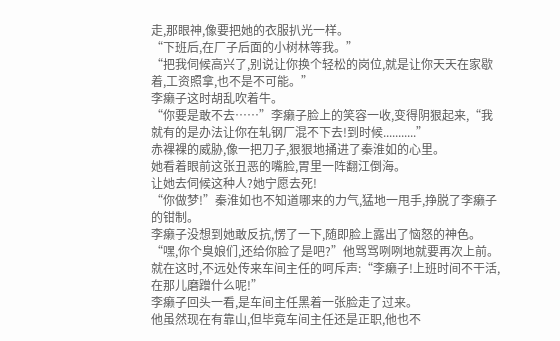走,那眼神,像要把她的衣服扒光一样。
“下班后,在厂子后面的小树林等我。”
“把我伺候高兴了,别说让你换个轻松的岗位,就是让你天天在家歇着,工资照拿,也不是不可能。”
李癞子这时胡乱吹着牛。
“你要是敢不去……”李癞子脸上的笑容一收,变得阴狠起来,“我就有的是办法让你在轧钢厂混不下去!到时候...........”
赤裸裸的威胁,像一把刀子,狠狠地捅进了秦淮如的心里。
她看着眼前这张丑恶的嘴脸,胃里一阵翻江倒海。
让她去伺候这种人?她宁愿去死!
“你做梦!”秦淮如也不知道哪来的力气,猛地一甩手,挣脱了李癞子的钳制。
李癞子没想到她敢反抗,愣了一下,随即脸上露出了恼怒的神色。
“嘿,你个臭娘们,还给你脸了是吧?”他骂骂咧咧地就要再次上前。
就在这时,不远处传来车间主任的呵斥声:“李癞子!上班时间不干活,在那儿磨蹭什么呢!”
李癞子回头一看,是车间主任黑着一张脸走了过来。
他虽然现在有靠山,但毕竟车间主任还是正职,他也不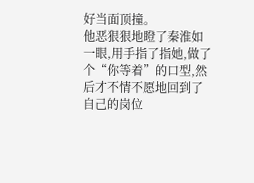好当面顶撞。
他恶狠狠地瞪了秦淮如一眼,用手指了指她,做了个“你等着”的口型,然后才不情不愿地回到了自己的岗位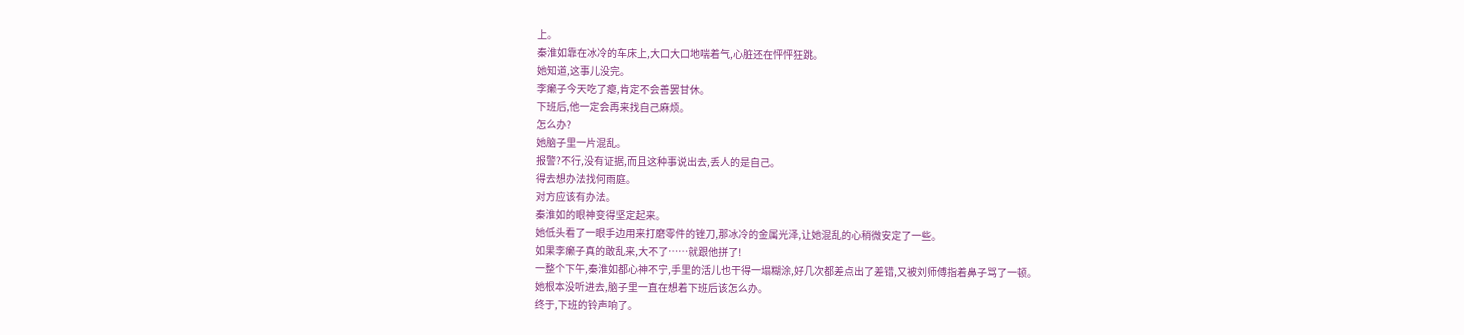上。
秦淮如靠在冰冷的车床上,大口大口地喘着气,心脏还在怦怦狂跳。
她知道,这事儿没完。
李癞子今天吃了瘪,肯定不会善罢甘休。
下班后,他一定会再来找自己麻烦。
怎么办?
她脑子里一片混乱。
报警?不行,没有证据,而且这种事说出去,丢人的是自己。
得去想办法找何雨庭。
对方应该有办法。
秦淮如的眼神变得坚定起来。
她低头看了一眼手边用来打磨零件的锉刀,那冰冷的金属光泽,让她混乱的心稍微安定了一些。
如果李癞子真的敢乱来,大不了……就跟他拼了!
一整个下午,秦淮如都心神不宁,手里的活儿也干得一塌糊涂,好几次都差点出了差错,又被刘师傅指着鼻子骂了一顿。
她根本没听进去,脑子里一直在想着下班后该怎么办。
终于,下班的铃声响了。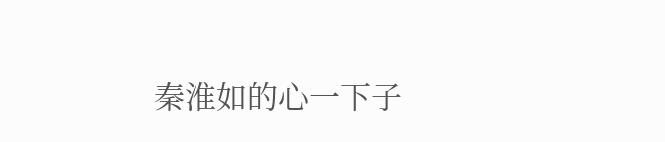秦淮如的心一下子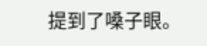提到了嗓子眼。